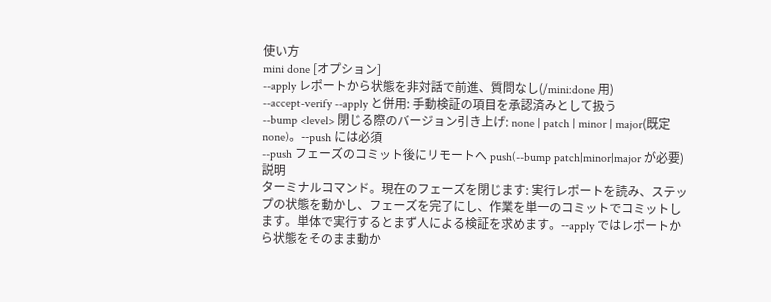使い方
mini done [オプション]
--apply レポートから状態を非対話で前進、質問なし(/mini:done 用)
--accept-verify --apply と併用: 手動検証の項目を承認済みとして扱う
--bump <level> 閉じる際のバージョン引き上げ: none | patch | minor | major(既定 none)。--push には必須
--push フェーズのコミット後にリモートへ push(--bump patch|minor|major が必要)
説明
ターミナルコマンド。現在のフェーズを閉じます: 実行レポートを読み、ステップの状態を動かし、フェーズを完了にし、作業を単一のコミットでコミットします。単体で実行するとまず人による検証を求めます。--apply ではレポートから状態をそのまま動か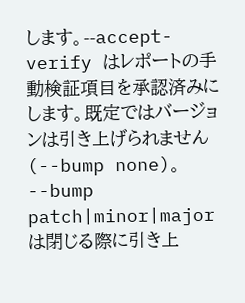します。--accept-verify はレポートの手動検証項目を承認済みにします。既定ではバージョンは引き上げられません(--bump none)。--bump patch|minor|major は閉じる際に引き上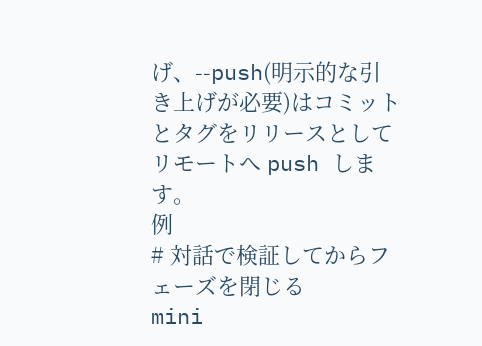げ、--push(明示的な引き上げが必要)はコミットとタグをリリースとしてリモートへ push します。
例
# 対話で検証してからフェーズを閉じる
mini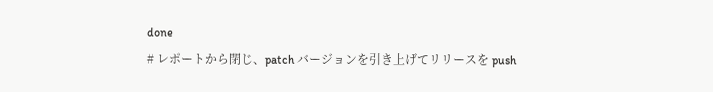done
# レポートから閉じ、patch バージョンを引き上げてリリースを push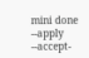mini done --apply --accept-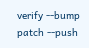verify --bump patch --push